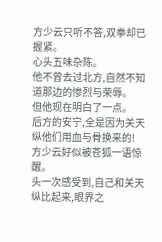方少云只听不答,双拳却已握紧。
心头五味杂陈。
他不曾去过北方,自然不知道那边的惨烈与荣辱。
但他现在明白了一点。
后方的安宁,全是因为关天纵他们用血与骨换来的!
方少云好似被苍狐一语惊醒。
头一次感受到,自己和关天纵比起来,眼界之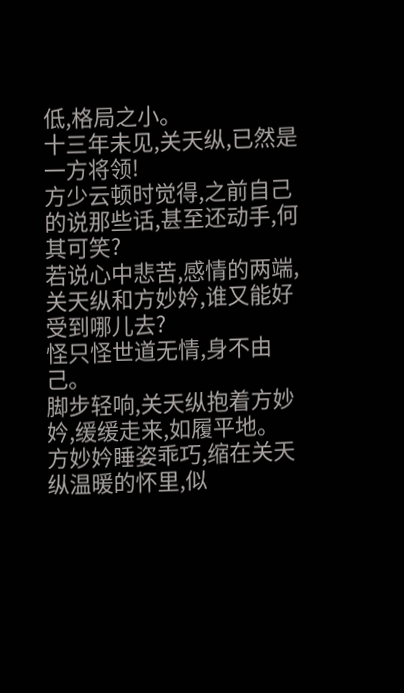低,格局之小。
十三年未见,关天纵,已然是一方将领!
方少云顿时觉得,之前自己的说那些话,甚至还动手,何其可笑?
若说心中悲苦,感情的两端,关天纵和方妙妗,谁又能好受到哪儿去?
怪只怪世道无情,身不由己。
脚步轻响,关天纵抱着方妙妗,缓缓走来,如履平地。
方妙妗睡姿乖巧,缩在关天纵温暖的怀里,似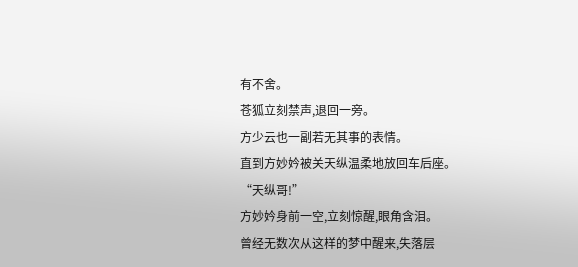有不舍。
苍狐立刻禁声,退回一旁。
方少云也一副若无其事的表情。
直到方妙妗被关天纵温柔地放回车后座。
“天纵哥!”
方妙妗身前一空,立刻惊醒,眼角含泪。
曾经无数次从这样的梦中醒来,失落层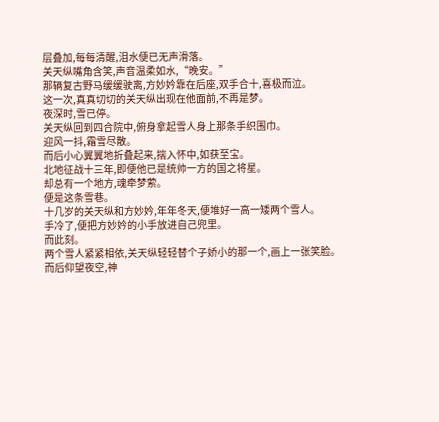层叠加,每每清醒,泪水便已无声滑落。
关天纵嘴角含笑,声音温柔如水,“晚安。”
那辆复古野马缓缓驶离,方妙妗靠在后座,双手合十,喜极而泣。
这一次,真真切切的关天纵出现在他面前,不再是梦。
夜深时,雪已停。
关天纵回到四合院中,俯身拿起雪人身上那条手织围巾。
迎风一抖,霜雪尽散。
而后小心翼翼地折叠起来,揣入怀中,如获至宝。
北地征战十三年,即便他已是统帅一方的国之将星。
却总有一个地方,魂牵梦萦。
便是这条雪巷。
十几岁的关天纵和方妙妗,年年冬天,便堆好一高一矮两个雪人。
手冷了,便把方妙妗的小手放进自己兜里。
而此刻。
两个雪人紧紧相依,关天纵轻轻替个子娇小的那一个,画上一张笑脸。
而后仰望夜空,神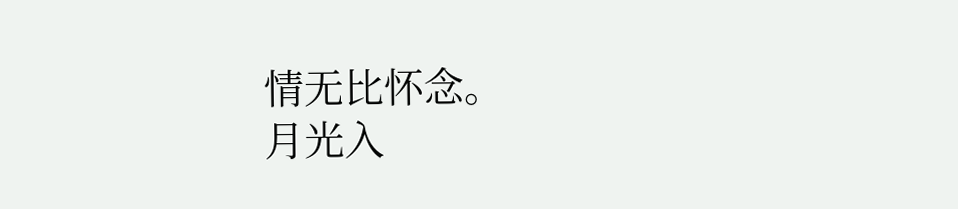情无比怀念。
月光入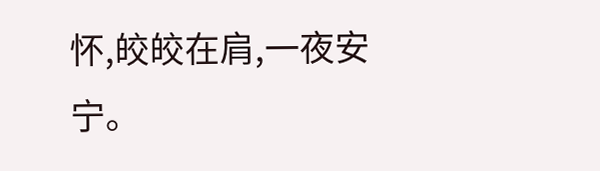怀,皎皎在肩,一夜安宁。